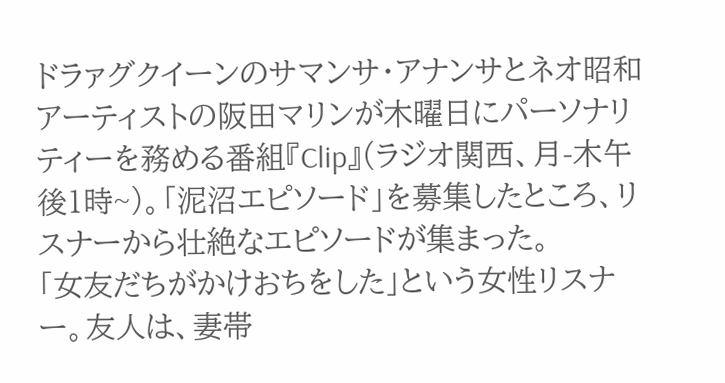ドラァグクイーンのサマンサ・アナンサとネオ昭和アーティストの阪田マリンが木曜日にパーソナリティーを務める番組『Clip』(ラジオ関西、月-木午後1時~)。「泥沼エピソード」を募集したところ、リスナーから壮絶なエピソードが集まった。
「女友だちがかけおちをした」という女性リスナー。友人は、妻帯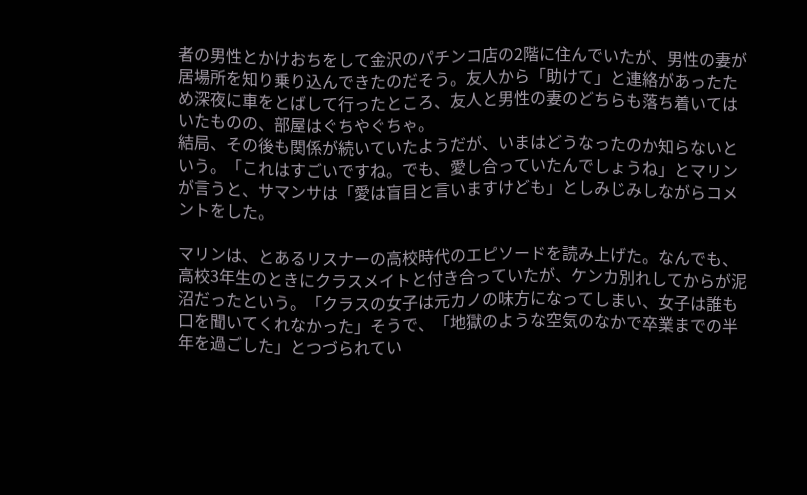者の男性とかけおちをして金沢のパチンコ店の2階に住んでいたが、男性の妻が居場所を知り乗り込んできたのだそう。友人から「助けて」と連絡があったため深夜に車をとばして行ったところ、友人と男性の妻のどちらも落ち着いてはいたものの、部屋はぐちやぐちゃ。
結局、その後も関係が続いていたようだが、いまはどうなったのか知らないという。「これはすごいですね。でも、愛し合っていたんでしょうね」とマリンが言うと、サマンサは「愛は盲目と言いますけども」としみじみしながらコメントをした。

マリンは、とあるリスナーの高校時代のエピソードを読み上げた。なんでも、高校3年生のときにクラスメイトと付き合っていたが、ケンカ別れしてからが泥沼だったという。「クラスの女子は元カノの味方になってしまい、女子は誰も口を聞いてくれなかった」そうで、「地獄のような空気のなかで卒業までの半年を過ごした」とつづられてい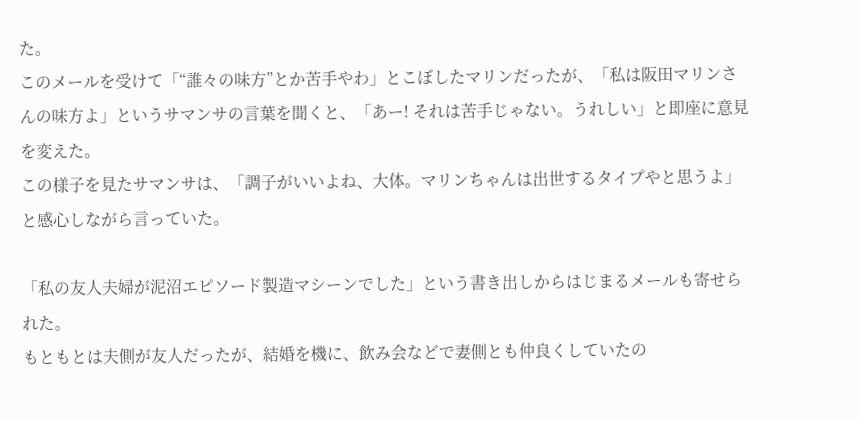た。
このメールを受けて「“誰々の味方”とか苦手やわ」とこぼしたマリンだったが、「私は阪田マリンさんの味方よ」というサマンサの言葉を聞くと、「あー! それは苦手じゃない。うれしい」と即座に意見を変えた。
この様子を見たサマンサは、「調子がいいよね、大体。マリンちゃんは出世するタイプやと思うよ」と感心しながら言っていた。

「私の友人夫婦が泥沼エピソード製造マシーンでした」という書き出しからはじまるメールも寄せられた。
もともとは夫側が友人だったが、結婚を機に、飲み会などで妻側とも仲良くしていたの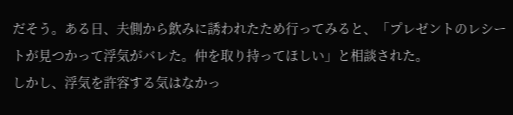だそう。ある日、夫側から飲みに誘われたため行ってみると、「プレゼントのレシートが見つかって浮気がバレた。仲を取り持ってほしい」と相談された。
しかし、浮気を許容する気はなかっ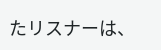たリスナーは、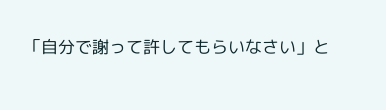「自分で謝って許してもらいなさい」と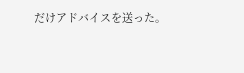だけアドバイスを送った。